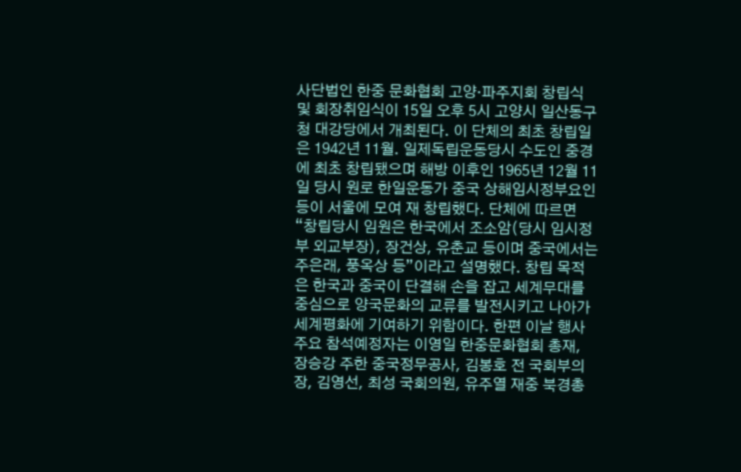사단법인 한중 문화협회 고양·파주지회 창립식 및 회장취임식이 15일 오후 5시 고양시 일산동구청 대강당에서 개최된다. 이 단체의 최초 창립일은 1942년 11월. 일제독립운동당시 수도인 중경에 최초 창립됐으며 해방 이후인 1965년 12월 11일 당시 원로 한일운동가 중국 상해임시정부요인 등이 서울에 모여 재 창립했다. 단체에 따르면 “창립당시 임원은 한국에서 조소암(당시 임시정부 외교부장), 장건상, 유춘교 등이며 중국에서는 주은래, 풍옥상 등”이라고 설명했다. 창립 목적은 한국과 중국이 단결해 손을 잡고 세계무대를 중심으로 양국문화의 교류를 발전시키고 나아가 세계평화에 기여하기 위함이다. 한편 이날 행사 주요 참석예정자는 이영일 한중문화협회 총재, 장승강 주한 중국정무공사, 김봉호 전 국회부의장, 김영선, 최성 국회의원, 유주열 재중 북경총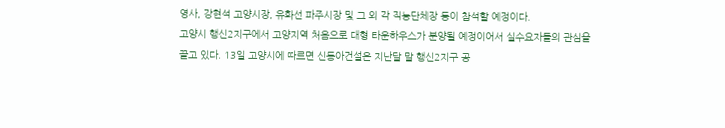영사, 강현석 고양시장, 유화선 파주시장 및 그 외 각 직능단체장 등이 참석할 예정이다.
고양시 행신2지구에서 고양지역 처음으로 대형 타운하우스가 분양될 예정이어서 실수요자들의 관심을 끌고 있다. 13일 고양시에 따르면 신동아건설은 지난달 말 행신2지구 공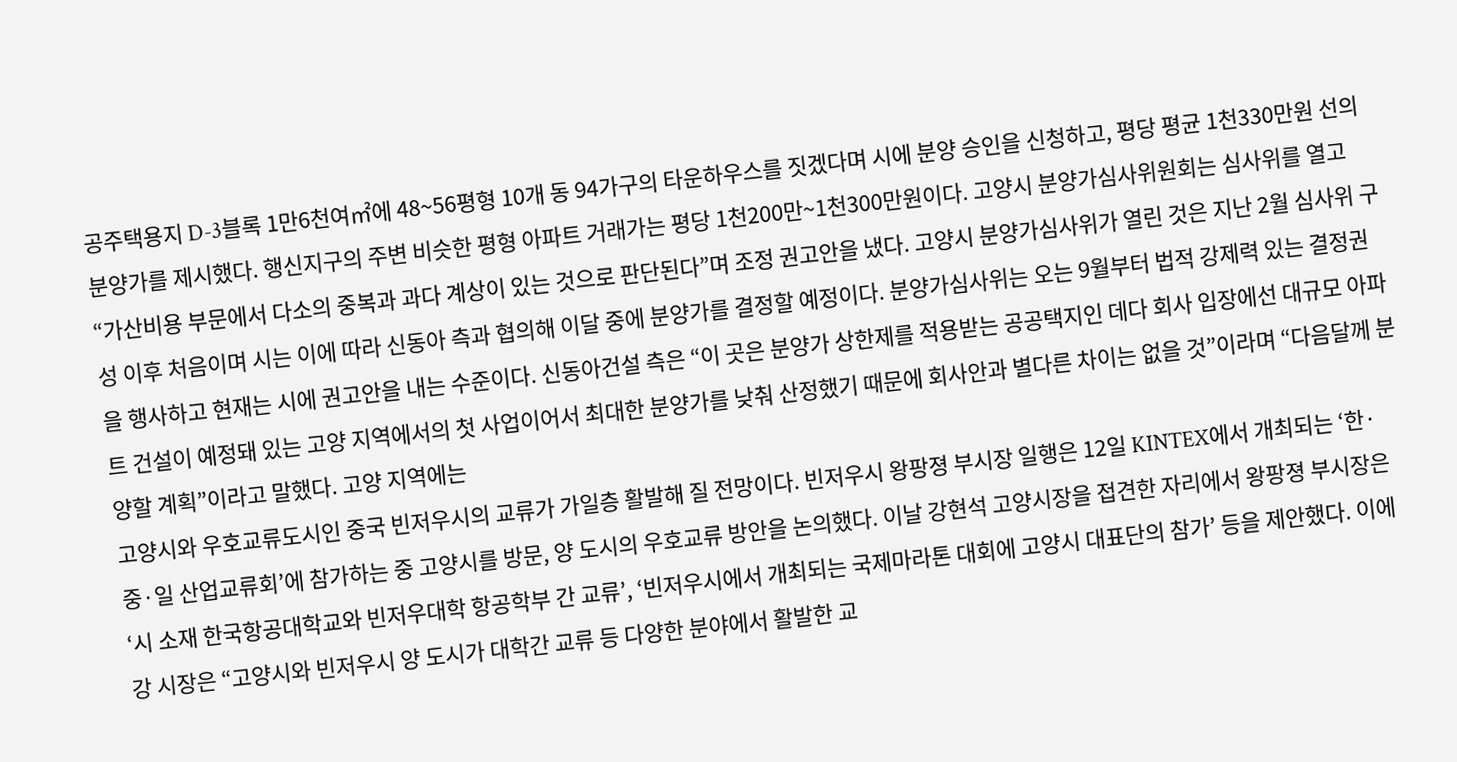공주택용지 D-3블록 1만6천여㎡에 48~56평형 10개 동 94가구의 타운하우스를 짓겠다며 시에 분양 승인을 신청하고, 평당 평균 1천330만원 선의 분양가를 제시했다. 행신지구의 주변 비슷한 평형 아파트 거래가는 평당 1천200만~1천300만원이다. 고양시 분양가심사위원회는 심사위를 열고 “가산비용 부문에서 다소의 중복과 과다 계상이 있는 것으로 판단된다”며 조정 권고안을 냈다. 고양시 분양가심사위가 열린 것은 지난 2월 심사위 구성 이후 처음이며 시는 이에 따라 신동아 측과 협의해 이달 중에 분양가를 결정할 예정이다. 분양가심사위는 오는 9월부터 법적 강제력 있는 결정권을 행사하고 현재는 시에 권고안을 내는 수준이다. 신동아건설 측은 “이 곳은 분양가 상한제를 적용받는 공공택지인 데다 회사 입장에선 대규모 아파트 건설이 예정돼 있는 고양 지역에서의 첫 사업이어서 최대한 분양가를 낮춰 산정했기 때문에 회사안과 별다른 차이는 없을 것”이라며 “다음달께 분양할 계획”이라고 말했다. 고양 지역에는
고양시와 우호교류도시인 중국 빈저우시의 교류가 가일층 활발해 질 전망이다. 빈저우시 왕팡졍 부시장 일행은 12일 KINTEX에서 개최되는 ‘한·중·일 산업교류회’에 참가하는 중 고양시를 방문, 양 도시의 우호교류 방안을 논의했다. 이날 강현석 고양시장을 접견한 자리에서 왕팡졍 부시장은 ‘시 소재 한국항공대학교와 빈저우대학 항공학부 간 교류’, ‘빈저우시에서 개최되는 국제마라톤 대회에 고양시 대표단의 참가’ 등을 제안했다. 이에 강 시장은 “고양시와 빈저우시 양 도시가 대학간 교류 등 다양한 분야에서 활발한 교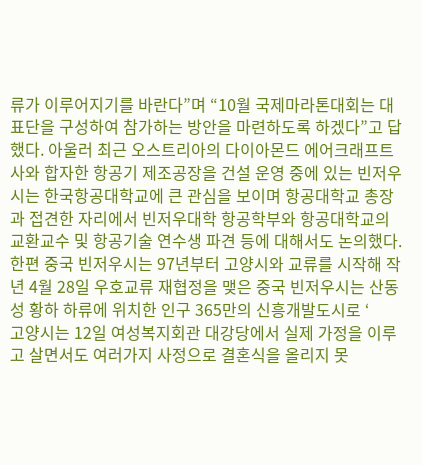류가 이루어지기를 바란다”며 “10월 국제마라톤대회는 대표단을 구성하여 참가하는 방안을 마련하도록 하겠다”고 답했다. 아울러 최근 오스트리아의 다이아몬드 에어크래프트사와 합자한 항공기 제조공장을 건설 운영 중에 있는 빈저우시는 한국항공대학교에 큰 관심을 보이며 항공대학교 총장과 접견한 자리에서 빈저우대학 항공학부와 항공대학교의 교환교수 및 항공기술 연수생 파견 등에 대해서도 논의했다. 한편 중국 빈저우시는 97년부터 고양시와 교류를 시작해 작년 4월 28일 우호교류 재협정을 맺은 중국 빈저우시는 산동성 황하 하류에 위치한 인구 365만의 신흥개발도시로 ‘
고양시는 12일 여성복지회관 대강당에서 실제 가정을 이루고 살면서도 여러가지 사정으로 결혼식을 올리지 못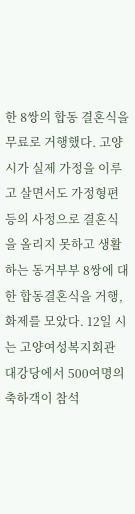한 8쌍의 합동 결혼식을 무료로 거행했다. 고양시가 실제 가정을 이루고 살면서도 가정형편 등의 사정으로 결혼식을 올리지 못하고 생활하는 동거부부 8쌍에 대한 합동결혼식을 거행, 화제를 모았다. 12일 시는 고양여성복지회관 대강당에서 500여명의 축하객이 참석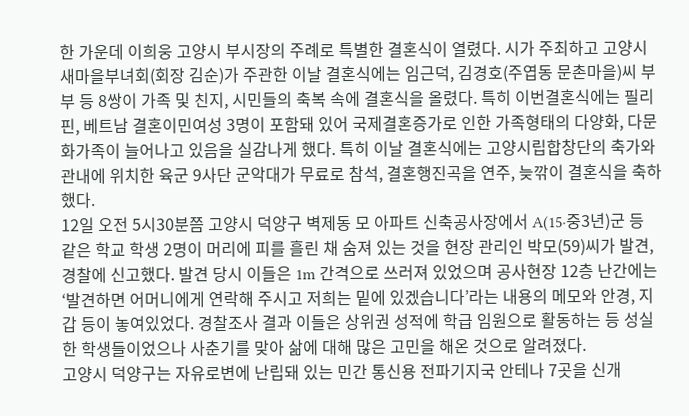한 가운데 이희웅 고양시 부시장의 주례로 특별한 결혼식이 열렸다. 시가 주최하고 고양시새마을부녀회(회장 김순)가 주관한 이날 결혼식에는 임근덕, 김경호(주엽동 문촌마을)씨 부부 등 8쌍이 가족 및 친지, 시민들의 축복 속에 결혼식을 올렸다. 특히 이번결혼식에는 필리핀, 베트남 결혼이민여성 3명이 포함돼 있어 국제결혼증가로 인한 가족형태의 다양화, 다문화가족이 늘어나고 있음을 실감나게 했다. 특히 이날 결혼식에는 고양시립합창단의 축가와 관내에 위치한 육군 9사단 군악대가 무료로 참석, 결혼행진곡을 연주, 늦깎이 결혼식을 축하했다.
12일 오전 5시30분쯤 고양시 덕양구 벽제동 모 아파트 신축공사장에서 A(15·중3년)군 등 같은 학교 학생 2명이 머리에 피를 흘린 채 숨져 있는 것을 현장 관리인 박모(59)씨가 발견, 경찰에 신고했다. 발견 당시 이들은 1m 간격으로 쓰러져 있었으며 공사현장 12층 난간에는 ‘발견하면 어머니에게 연락해 주시고 저희는 밑에 있겠습니다’라는 내용의 메모와 안경, 지갑 등이 놓여있었다. 경찰조사 결과 이들은 상위권 성적에 학급 임원으로 활동하는 등 성실한 학생들이었으나 사춘기를 맞아 삶에 대해 많은 고민을 해온 것으로 알려졌다.
고양시 덕양구는 자유로변에 난립돼 있는 민간 통신용 전파기지국 안테나 7곳을 신개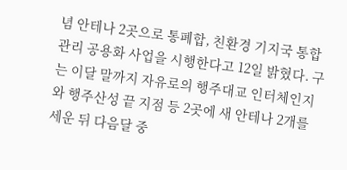념 안테나 2곳으로 통폐합, 친환경 기지국 통합관리 공용화 사업을 시행한다고 12일 밝혔다. 구는 이달 말까지 자유로의 행주대교 인터체인지와 행주산성 끝 지점 등 2곳에 새 안테나 2개를 세운 뒤 다음달 중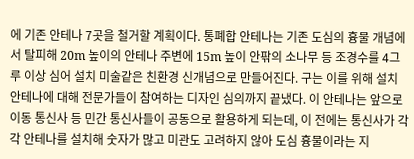에 기존 안테나 7곳을 철거할 계획이다. 통폐합 안테나는 기존 도심의 흉물 개념에서 탈피해 20m 높이의 안테나 주변에 15m 높이 안팎의 소나무 등 조경수를 4그루 이상 심어 설치 미술같은 친환경 신개념으로 만들어진다. 구는 이를 위해 설치 안테나에 대해 전문가들이 참여하는 디자인 심의까지 끝냈다. 이 안테나는 앞으로 이동 통신사 등 민간 통신사들이 공동으로 활용하게 되는데, 이 전에는 통신사가 각각 안테나를 설치해 숫자가 많고 미관도 고려하지 않아 도심 흉물이라는 지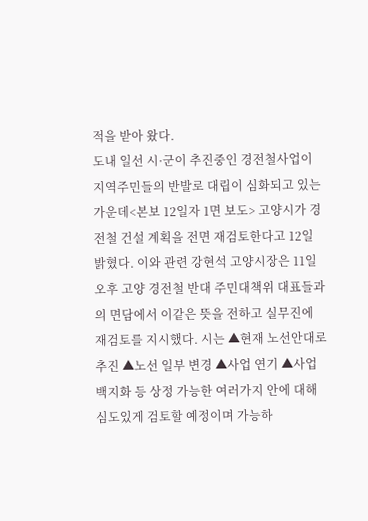적을 받아 왔다.
도내 일선 시·군이 추진중인 경전철사업이 지역주민들의 반발로 대립이 심화되고 있는 가운데<본보 12일자 1면 보도> 고양시가 경전철 건설 계획을 전면 재검토한다고 12일 밝혔다. 이와 관련 강현석 고양시장은 11일 오후 고양 경전철 반대 주민대책위 대표들과의 면담에서 이같은 뜻을 전하고 실무진에 재검토를 지시했다. 시는 ▲현재 노선안대로 추진 ▲노선 일부 변경 ▲사업 연기 ▲사업 백지화 등 상정 가능한 여러가지 안에 대해 심도있게 검토할 예정이며 가능하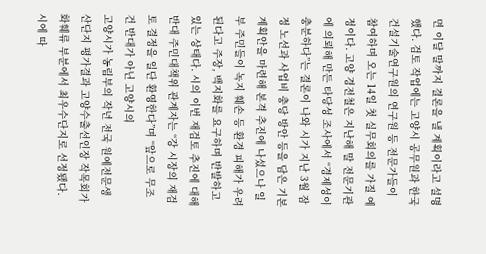면 이달 말까지 결론을 낼 계획이라고 설명했다. 검토 작업에는 고양시 공무원과 한국건설기술연구원의 연구원 등 전문가들이 참여하며 오는 14일 첫 실무회의를 가질 예정이다. 고양 경전철은 지난해 말 전문기관에 의뢰해 만든 타당성 조사에서 “경제성이 충분하다”는 결론이 나와 시가 지난 3월 잠정 노선과 사업비 충당 방안 등을 담은 기본계획안을 마련해 본격 추진에 나섰으나 일부 주민들이 녹지 훼손 등 환경 피해가 우려된다고 주장, 백지화를 요구하며 반발하고 있는 상태다. 시의 이번 재검토 추진에 대해 반대 주민대책위 관계자는 “강 시장의 재검토 결정을 일단 환영한다”며 “앞으로 무조건 반대가 아닌 고양시의
고양시가 농림부의 작년 전국 원예전문생산단지 평가결과 고양수출선인장 작목회가 화훼류 부분에서 최우수단지로 선정됐다. 시에 따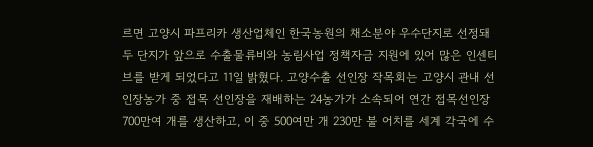르면 고양시 파프리카 생산업체인 한국농원의 채소분야 우수단지로 선정돼 두 단지가 앞으로 수출물류비와 농림사업 정책자금 지원에 있어 많은 인센티브를 받게 되었다고 11일 밝혔다. 고양수출 선인장 작목회는 고양시 관내 선인장농가 중 접목 선인장을 재배하는 24농가가 소속되어 연간 접목선인장 700만여 개를 생산하고, 이 중 500여만 개 230만 불 어치를 세계 각국에 수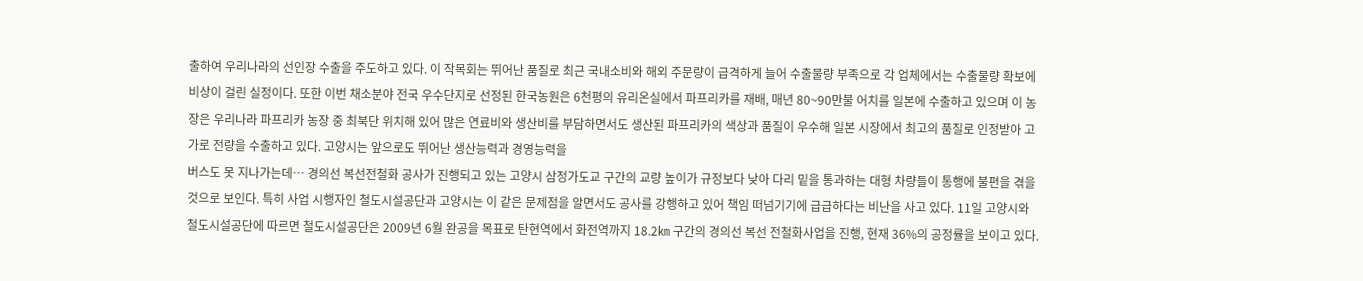출하여 우리나라의 선인장 수출을 주도하고 있다. 이 작목회는 뛰어난 품질로 최근 국내소비와 해외 주문량이 급격하게 늘어 수출물량 부족으로 각 업체에서는 수출물량 확보에 비상이 걸린 실정이다. 또한 이번 채소분야 전국 우수단지로 선정된 한국농원은 6천평의 유리온실에서 파프리카를 재배, 매년 80~90만불 어치를 일본에 수출하고 있으며 이 농장은 우리나라 파프리카 농장 중 최북단 위치해 있어 많은 연료비와 생산비를 부담하면서도 생산된 파프리카의 색상과 품질이 우수해 일본 시장에서 최고의 품질로 인정받아 고가로 전량을 수출하고 있다. 고양시는 앞으로도 뛰어난 생산능력과 경영능력을
버스도 못 지나가는데… 경의선 복선전철화 공사가 진행되고 있는 고양시 삼정가도교 구간의 교량 높이가 규정보다 낮아 다리 밑을 통과하는 대형 차량들이 통행에 불편을 겪을 것으로 보인다. 특히 사업 시행자인 철도시설공단과 고양시는 이 같은 문제점을 알면서도 공사를 강행하고 있어 책임 떠넘기기에 급급하다는 비난을 사고 있다. 11일 고양시와 철도시설공단에 따르면 철도시설공단은 2009년 6월 완공을 목표로 탄현역에서 화전역까지 18.2㎞ 구간의 경의선 복선 전철화사업을 진행, 현재 36%의 공정률을 보이고 있다.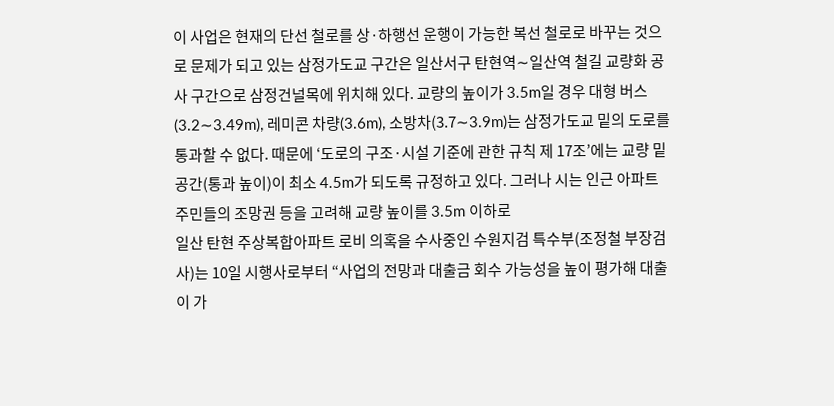이 사업은 현재의 단선 철로를 상·하행선 운행이 가능한 복선 철로로 바꾸는 것으로 문제가 되고 있는 삼정가도교 구간은 일산서구 탄현역∼일산역 철길 교량화 공사 구간으로 삼정건널목에 위치해 있다. 교량의 높이가 3.5m일 경우 대형 버스(3.2∼3.49m), 레미콘 차량(3.6m), 소방차(3.7∼3.9m)는 삼정가도교 밑의 도로를 통과할 수 없다. 때문에 ‘도로의 구조·시설 기준에 관한 규칙 제 17조’에는 교량 밑 공간(통과 높이)이 최소 4.5m가 되도록 규정하고 있다. 그러나 시는 인근 아파트 주민들의 조망권 등을 고려해 교량 높이를 3.5m 이하로
일산 탄현 주상복합아파트 로비 의혹을 수사중인 수원지검 특수부(조정철 부장검사)는 10일 시행사로부터 “사업의 전망과 대출금 회수 가능성을 높이 평가해 대출이 가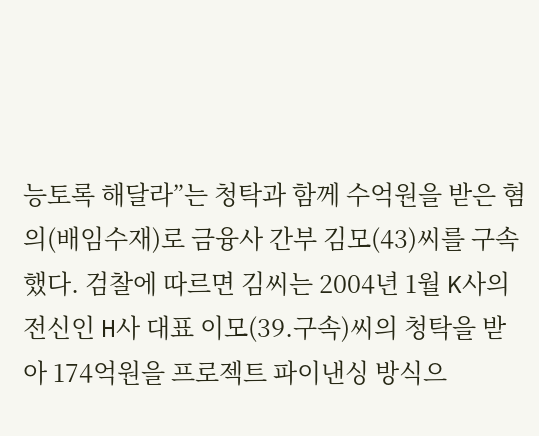능토록 해달라”는 청탁과 함께 수억원을 받은 혐의(배임수재)로 금융사 간부 김모(43)씨를 구속했다. 검찰에 따르면 김씨는 2004년 1월 K사의 전신인 H사 대표 이모(39.구속)씨의 청탁을 받아 174억원을 프로젝트 파이낸싱 방식으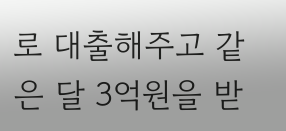로 대출해주고 같은 달 3억원을 받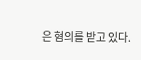은 혐의를 받고 있다.